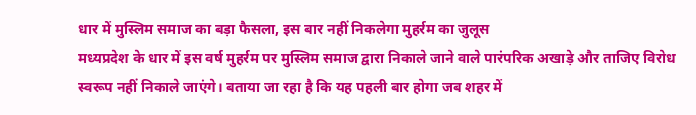धार में मुस्लिम समाज का बड़ा फैसला, इस बार नहीं निकलेगा मुहर्रम का जुलूस
मध्यप्रदेश के धार में इस वर्ष मुहर्रम पर मुस्लिम समाज द्वारा निकाले जाने वाले पारंपरिक अखाड़े और ताजिए विरोध स्वरूप नहीं निकाले जाएंगे। बताया जा रहा है कि यह पहली बार होगा जब शहर में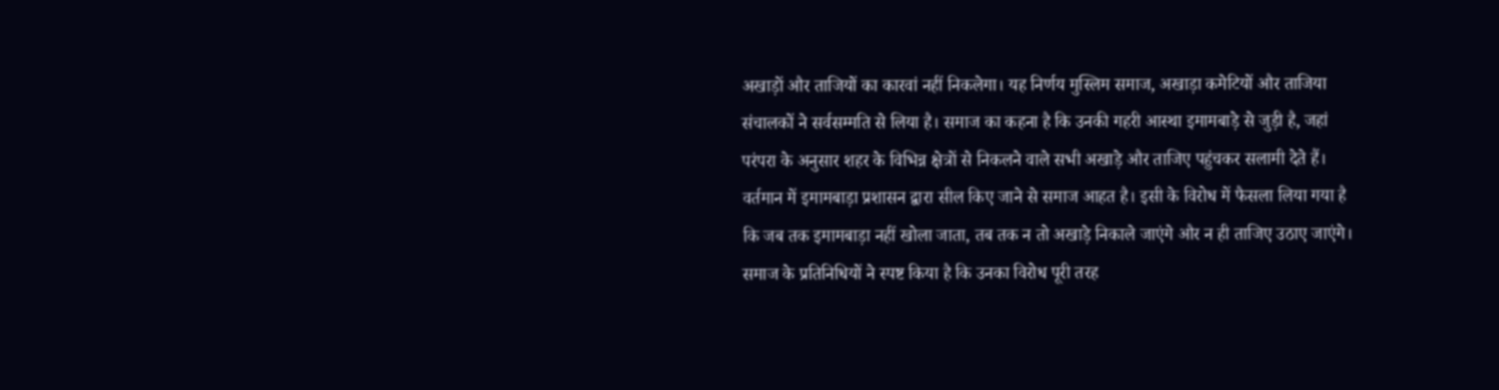अखाड़ों और ताजियों का कारवां नहीं निकलेगा। यह निर्णय मुस्लिम समाज, अखाड़ा कमेटियों और ताजिया संचालकों ने सर्वसम्मति से लिया है। समाज का कहना है कि उनकी गहरी आस्था इमामबाड़े से जुड़ी है, जहां परंपरा के अनुसार शहर के विभिन्न क्षेत्रों से निकलने वाले सभी अखाड़े और ताजिए पहुंचकर सलामी देते हैं। वर्तमान में इमामबाड़ा प्रशासन द्वारा सील किए जाने से समाज आहत है। इसी के विरोध में फैसला लिया गया है कि जब तक इमामबाड़ा नहीं खोला जाता, तब तक न तो अखाड़े निकाले जाएंगे और न ही ताजिए उठाए जाएंगे। समाज के प्रतिनिधियों ने स्पष्ट किया है कि उनका विरोध पूरी तरह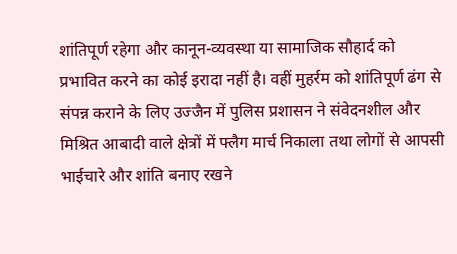शांतिपूर्ण रहेगा और कानून-व्यवस्था या सामाजिक सौहार्द को प्रभावित करने का कोई इरादा नहीं है। वहीं मुहर्रम को शांतिपूर्ण ढंग से संपन्न कराने के लिए उज्जैन में पुलिस प्रशासन ने संवेदनशील और मिश्रित आबादी वाले क्षेत्रों में फ्लैग मार्च निकाला तथा लोगों से आपसी भाईचारे और शांति बनाए रखने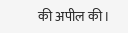की अपील की।